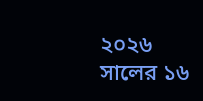২০২৬ সালের ১৬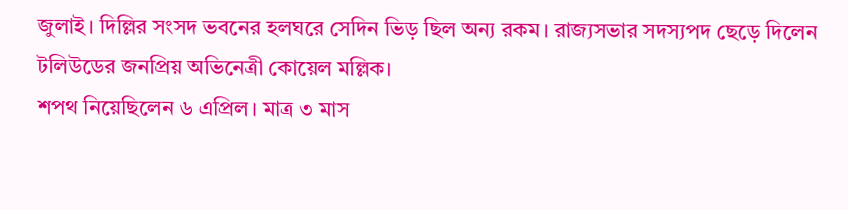জুলাই। দিল্লির সংসদ ভবনের হলঘরে সেদিন ভিড় ছিল অন্য রকম। রাজ্যসভার সদস্যপদ ছেড়ে দিলেন টলিউডের জনপ্রিয় অভিনেত্রী কোয়েল মল্লিক।
শপথ নিয়েছিলেন ৬ এপ্রিল। মাত্র ৩ মাস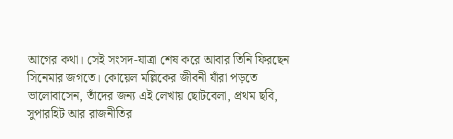আগের কথা। সেই সংসদ-যাত্রা শেষ করে আবার তিনি ফিরছেন সিনেমার জগতে। কোয়েল মল্লিকের জীবনী যাঁরা পড়তে ভালোবাসেন, তাঁদের জন্য এই লেখায় ছোটবেলা, প্রথম ছবি, সুপারহিট আর রাজনীতির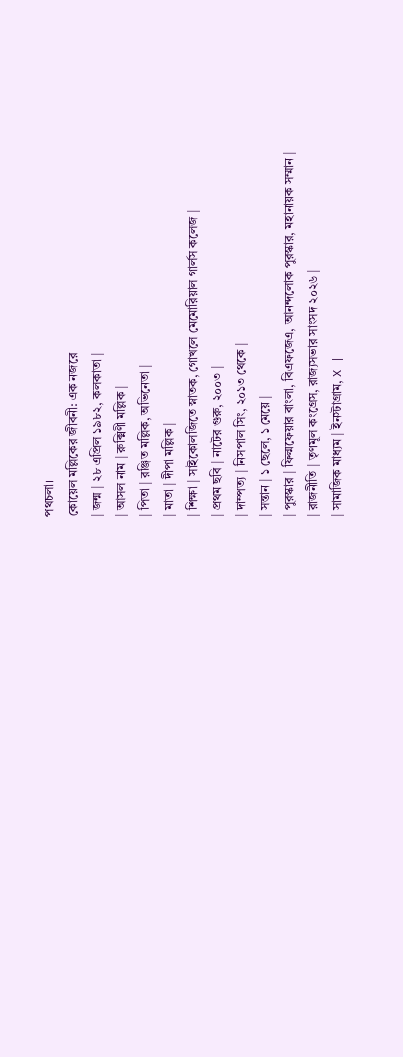পথচলা।
কোয়েল মল্লিকের জীবনী: এক নজরে
| জন্ম | ২৮ এপ্রিল ১৯৮২, কলকাতা |
| আসল নাম | রুক্মিণী মল্লিক |
| পিতা | রঞ্জিত মল্লিক, অভিনেতা |
| মাতা | দীপা মল্লিক |
| শিক্ষা | সাইকোলজিতে স্নাতক, গোখলে মেমোরিয়াল গার্লস কলেজ |
| প্রথম ছবি | নাটের গুরু, ২০০৩ |
| দাম্পত্য | নিসপাল সিং, ২০১৩ থেকে |
| সন্তান | ১ ছেলে, ১ মেয়ে |
| পুরস্কার | ফিল্মফেয়ার বাংলা, বিএফজেএ, আনন্দলোক পুরস্কার, মহানায়ক সম্মান |
| রাজনীতি | তৃণমূল কংগ্রেস, রাজ্যসভার সাংসদ ২০২৬ |
| সামাজিক মাধ্যম | ইনস্টাগ্রাম, X |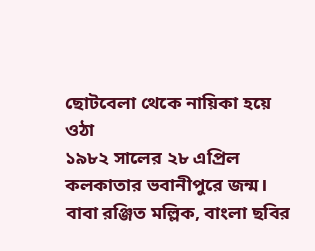ছোটবেলা থেকে নায়িকা হয়ে ওঠা
১৯৮২ সালের ২৮ এপ্রিল কলকাতার ভবানীপুরে জন্ম। বাবা রঞ্জিত মল্লিক, বাংলা ছবির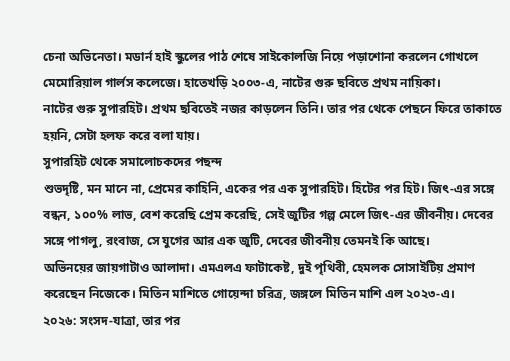চেনা অভিনেতা। মডার্ন হাই স্কুলের পাঠ শেষে সাইকোলজি নিয়ে পড়াশোনা করলেন গোখলে মেমোরিয়াল গার্লস কলেজে। হাতেখড়ি ২০০৩-এ, নাটের গুরু ছবিতে প্রথম নায়িকা।
নাটের গুরু সুপারহিট। প্রথম ছবিতেই নজর কাড়লেন তিনি। তার পর থেকে পেছনে ফিরে তাকাতে হয়নি, সেটা হলফ করে বলা যায়।
সুপারহিট থেকে সমালোচকদের পছন্দ
শুভদৃষ্টি, মন মানে না, প্রেমের কাহিনি, একের পর এক সুপারহিট। হিটের পর হিট। জিৎ-এর সঙ্গে বন্ধন, ১০০% লাভ, বেশ করেছি প্রেম করেছি, সেই জুটির গল্প মেলে জিৎ-এর জীবনীয়। দেবের সঙ্গে পাগলু, রংবাজ, সে যুগের আর এক জুটি, দেবের জীবনীয় তেমনই কি আছে।
অভিনয়ের জায়গাটাও আলাদা। এমএলএ ফাটাকেষ্ট, দুই পৃথিবী, হেমলক সোসাইটিয় প্রমাণ করেছেন নিজেকে। মিতিন মাশিতে গোয়েন্দা চরিত্র, জঙ্গলে মিতিন মাশি এল ২০২৩-এ।
২০২৬: সংসদ-যাত্রা, তার পর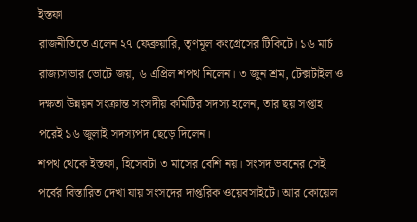ইস্তফা
রাজনীতিতে এলেন ২৭ ফেব্রুয়ারি, তৃণমূল কংগ্রেসের টিকিটে। ১৬ মার্চ রাজ্যসভার ভোটে জয়, ৬ এপ্রিল শপথ নিলেন। ৩ জুন শ্রম, টেক্সটাইল ও দক্ষতা উন্নয়ন সংক্রান্ত সংসদীয় কমিটির সদস্য হলেন, তার ছয় সপ্তাহ পরেই ১৬ জুলাই সদস্যপদ ছেড়ে দিলেন।
শপথ থেকে ইস্তফা, হিসেবটা ৩ মাসের বেশি নয়। সংসদ ভবনের সেই পর্বের বিস্তারিত দেখা যায় সংসদের দাপ্তরিক ওয়েবসাইটে। আর কোয়েল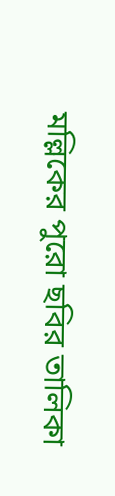মল্লিকের পুরো ছবির তালিকা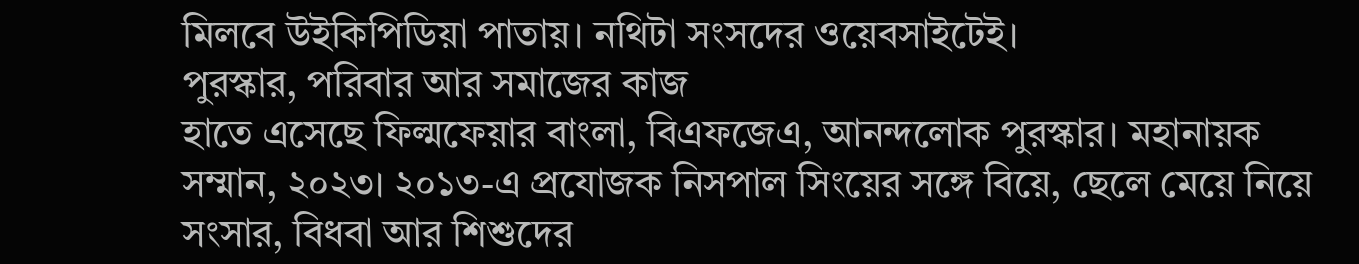মিলবে উইকিপিডিয়া পাতায়। নথিটা সংসদের ওয়েবসাইটেই।
পুরস্কার, পরিবার আর সমাজের কাজ
হাতে এসেছে ফিল্মফেয়ার বাংলা, বিএফজেএ, আনন্দলোক পুরস্কার। মহানায়ক সম্মান, ২০২৩। ২০১৩-এ প্রযোজক নিসপাল সিংয়ের সঙ্গে বিয়ে, ছেলে মেয়ে নিয়ে সংসার, বিধবা আর শিশুদের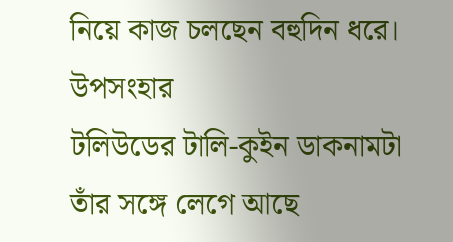নিয়ে কাজ চলছেন বহুদিন ধরে।
উপসংহার
টলিউডের টালি-কুইন ডাকনামটা তাঁর সঙ্গে লেগে আছে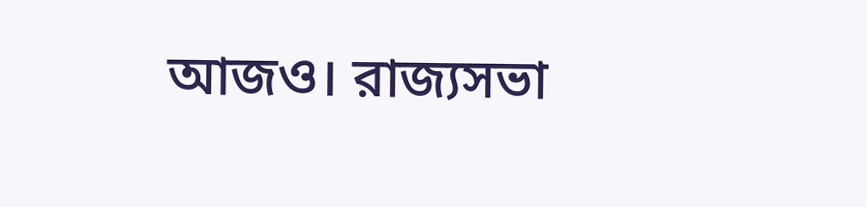আজও। রাজ্যসভা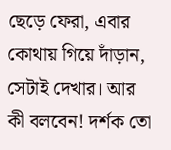ছেড়ে ফেরা, এবার কোথায় গিয়ে দাঁড়ান, সেটাই দেখার। আর কী বলবেন! দর্শক তো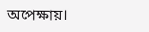অপেক্ষায়।